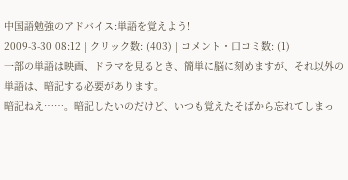中国語勉強のアドバイス:単語を覚えよう!
2009-3-30 08:12 | クリック数: (403) | コメント・口コミ数: (1)
一部の単語は映画、ドラマを見るとき、簡単に脳に刻めますが、それ以外の単語は、暗記する必要があります。
暗記ねえ……。暗記したいのだけど、いつも覚えたそばから忘れてしまっ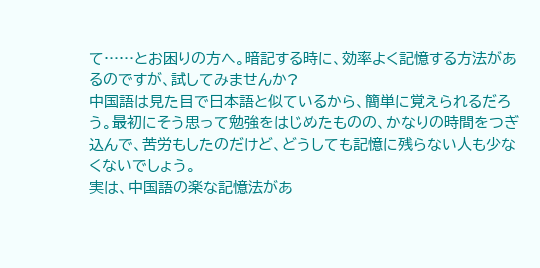て……とお困りの方へ。暗記する時に、効率よく記憶する方法があるのですが、試してみませんか?
中国語は見た目で日本語と似ているから、簡単に覚えられるだろう。最初にそう思って勉強をはじめたものの、かなりの時間をつぎ込んで、苦労もしたのだけど、どうしても記憶に残らない人も少なくないでしょう。
実は、中国語の楽な記憶法があ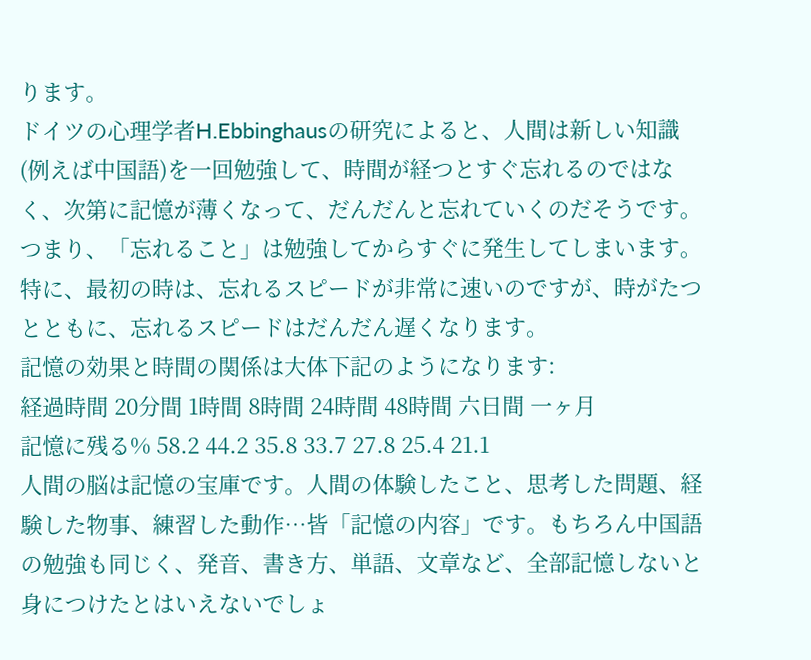ります。
ドイツの心理学者H.Ebbinghausの研究によると、人間は新しい知識(例えば中国語)を一回勉強して、時間が経つとすぐ忘れるのではなく、次第に記憶が薄くなって、だんだんと忘れていくのだそうです。
つまり、「忘れること」は勉強してからすぐに発生してしまいます。特に、最初の時は、忘れるスピードが非常に速いのですが、時がたつとともに、忘れるスピードはだんだん遅くなります。
記憶の効果と時間の関係は大体下記のようになります:
経過時間 20分間 1時間 8時間 24時間 48時間 六日間 一ヶ月
記憶に残る% 58.2 44.2 35.8 33.7 27.8 25.4 21.1
人間の脳は記憶の宝庫です。人間の体験したこと、思考した問題、経験した物事、練習した動作…皆「記憶の内容」です。もちろん中国語の勉強も同じく、発音、書き方、単語、文章など、全部記憶しないと身につけたとはいえないでしょ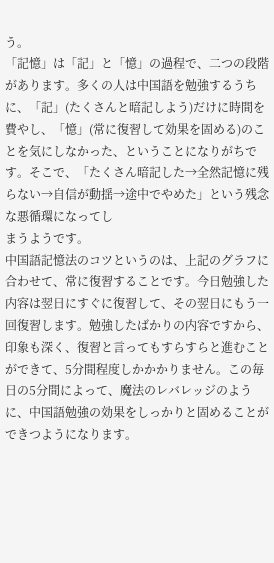う。
「記憶」は「記」と「憶」の過程で、二つの段階があります。多くの人は中国語を勉強するうちに、「記」(たくさんと暗記しよう)だけに時間を費やし、「憶」(常に復習して効果を固める)のことを気にしなかった、ということになりがちです。そこで、「たくさん暗記した→全然記憶に残らない→自信が動揺→途中でやめた」という残念な悪循環になってし
まうようです。
中国語記憶法のコツというのは、上記のグラフに合わせて、常に復習することです。今日勉強した内容は翌日にすぐに復習して、その翌日にもう一回復習します。勉強したばかりの内容ですから、印象も深く、復習と言ってもすらすらと進むことができて、5分間程度しかかかりません。この毎日の5分間によって、魔法のレバレッジのように、中国語勉強の効果をしっかりと固めることができつようになります。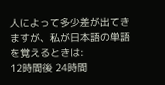人によって多少差が出てきますが、私が日本語の単語を覚えるときは:
12時間後 24時間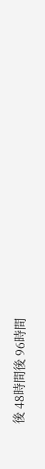後 48時間後 96時間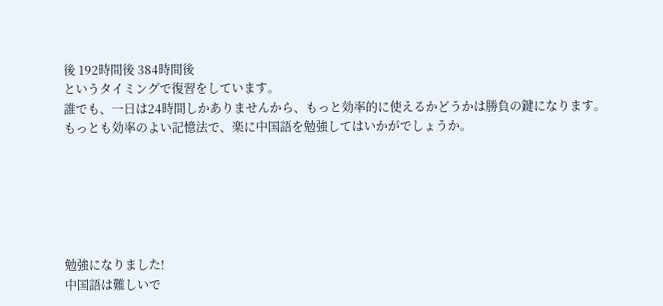後 192時間後 384時間後
というタイミングで復習をしています。
誰でも、一日は24時間しかありませんから、もっと効率的に使えるかどうかは勝負の鍵になります。もっとも効率のよい記憶法で、楽に中国語を勉強してはいかがでしょうか。






勉強になりました!
中国語は難しいで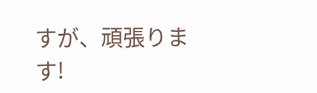すが、頑張ります!